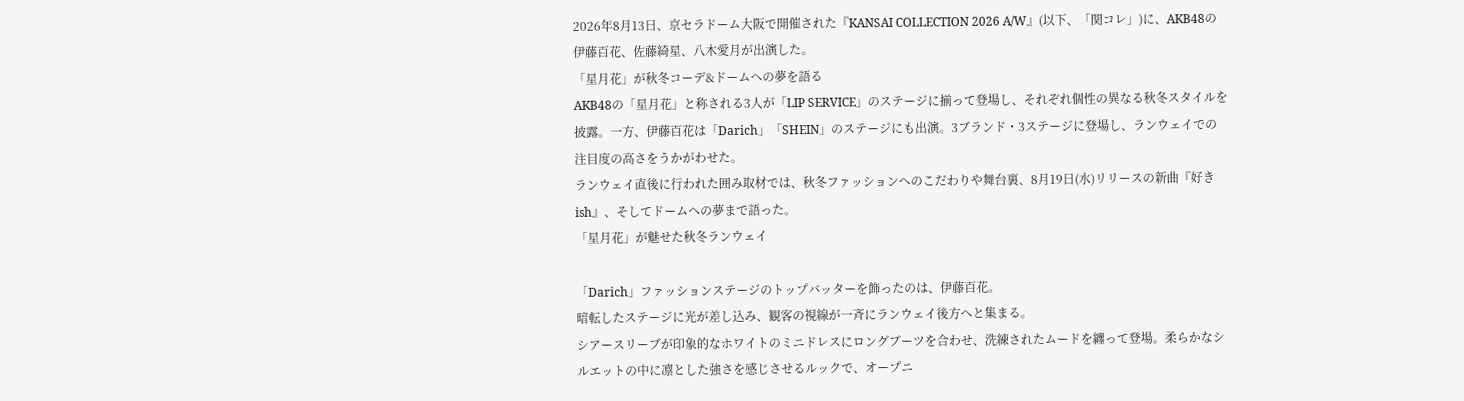2026年8月13日、京セラドーム大阪で開催された『KANSAI COLLECTION 2026 A/W』(以下、「関コレ」)に、AKB48の伊藤百花、佐藤綺星、八木愛月が出演した。
「星月花」が秋冬コーデ&ドームへの夢を語る
AKB48の「星月花」と称される3人が「LIP SERVICE」のステージに揃って登場し、それぞれ個性の異なる秋冬スタイルを披露。一方、伊藤百花は「Darich」「SHEIN」のステージにも出演。3ブランド・3ステージに登場し、ランウェイでの注目度の高さをうかがわせた。
ランウェイ直後に行われた囲み取材では、秋冬ファッションへのこだわりや舞台裏、8月19日(水)リリースの新曲『好きish』、そしてドームへの夢まで語った。
「星月花」が魅せた秋冬ランウェイ

「Darich」ファッションステージのトップバッターを飾ったのは、伊藤百花。
暗転したステージに光が差し込み、観客の視線が一斉にランウェイ後方へと集まる。
シアースリーブが印象的なホワイトのミニドレスにロングブーツを合わせ、洗練されたムードを纏って登場。柔らかなシルエットの中に凛とした強さを感じさせるルックで、オープニ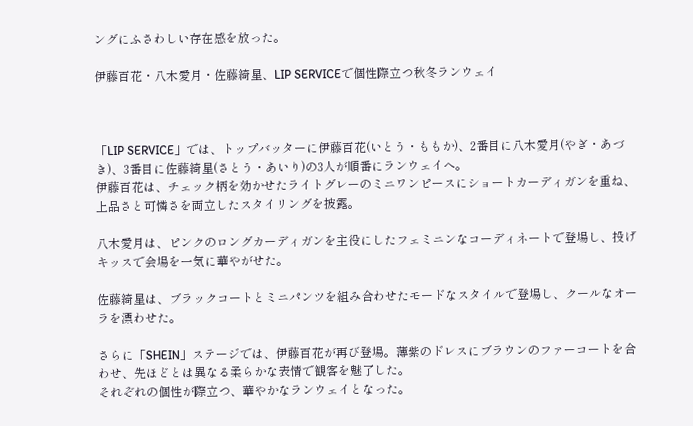ングにふさわしい存在感を放った。

伊藤百花・八木愛月・佐藤綺星、LIP SERVICEで個性際立つ秋冬ランウェイ



「LIP SERVICE」では、トップバッターに伊藤百花(いとう・ももか)、2番目に八木愛月(やぎ・あづき)、3番目に佐藤綺星(さとう・あいり)の3人が順番にランウェイへ。
伊藤百花は、チェック柄を効かせたライトグレーのミニワンピースにショートカーディガンを重ね、上品さと可憐さを両立したスタイリングを披露。

八木愛月は、ピンクのロングカーディガンを主役にしたフェミニンなコーディネートで登場し、投げキッスで会場を一気に華やがせた。

佐藤綺星は、ブラックコートとミニパンツを組み合わせたモードなスタイルで登場し、クールなオーラを漂わせた。

さらに「SHEIN」ステージでは、伊藤百花が再び登場。薄紫のドレスにブラウンのファーコートを合わせ、先ほどとは異なる柔らかな表情で観客を魅了した。
それぞれの個性が際立つ、華やかなランウェイとなった。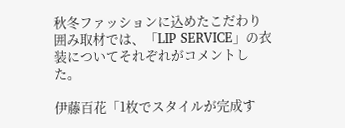秋冬ファッションに込めたこだわり
囲み取材では、「LIP SERVICE」の衣装についてそれぞれがコメントした。

伊藤百花「1枚でスタイルが完成す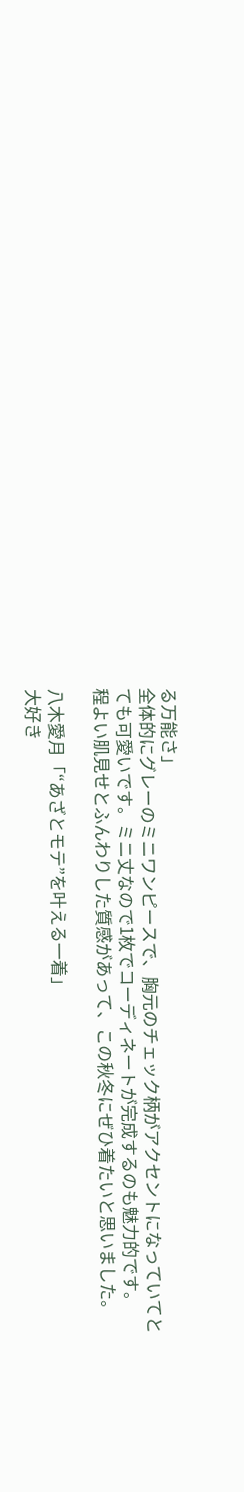る万能さ」
全体的にグレーのミニワンピースで、胸元のチェック柄がアクセントになっていてとても可愛いです。ミニ丈なので1枚でコーディネートが完成するのも魅力的です。
程よい肌見せとふんわりした質感があって、この秋冬にぜひ着たいと思いました。

八木愛月「“あざとモテ”を叶える一着」
大好き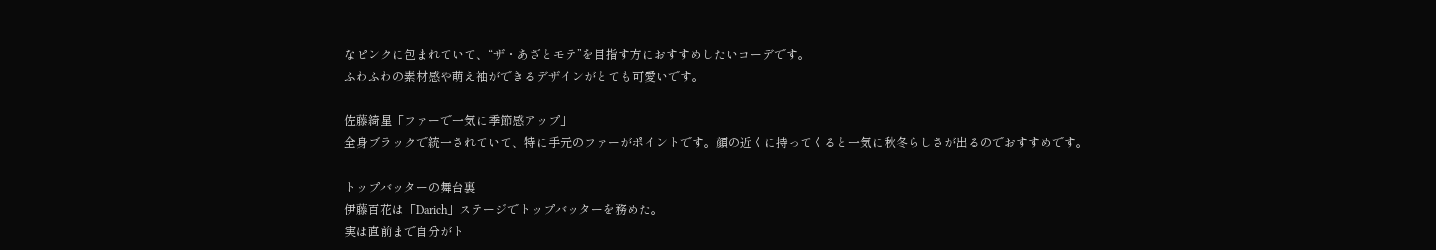なピンクに包まれていて、“ザ・あざとモテ”を目指す方におすすめしたいコーデです。
ふわふわの素材感や萌え袖ができるデザインがとても可愛いです。

佐藤綺星「ファーで一気に季節感アップ」
全身ブラックで統一されていて、特に手元のファーがポイントです。顔の近くに持ってくると一気に秋冬らしさが出るのでおすすめです。

トップバッターの舞台裏
伊藤百花は「Darich」ステージでトップバッターを務めた。
実は直前まで自分がト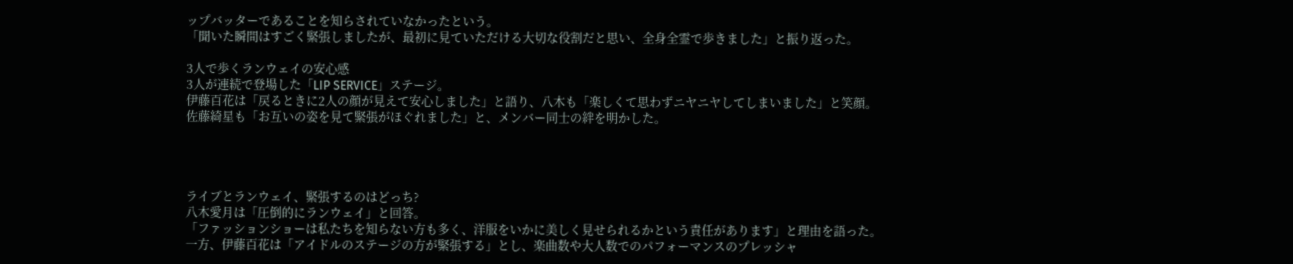ップバッターであることを知らされていなかったという。
「聞いた瞬間はすごく緊張しましたが、最初に見ていただける大切な役割だと思い、全身全霊で歩きました」と振り返った。

3人で歩くランウェイの安心感
3人が連続で登場した「LIP SERVICE」ステージ。
伊藤百花は「戻るときに2人の顔が見えて安心しました」と語り、八木も「楽しくて思わずニヤニヤしてしまいました」と笑顔。
佐藤綺星も「お互いの姿を見て緊張がほぐれました」と、メンバー同士の絆を明かした。




ライブとランウェイ、緊張するのはどっち?
八木愛月は「圧倒的にランウェイ」と回答。
「ファッションショーは私たちを知らない方も多く、洋服をいかに美しく見せられるかという責任があります」と理由を語った。
一方、伊藤百花は「アイドルのステージの方が緊張する」とし、楽曲数や大人数でのパフォーマンスのプレッシャ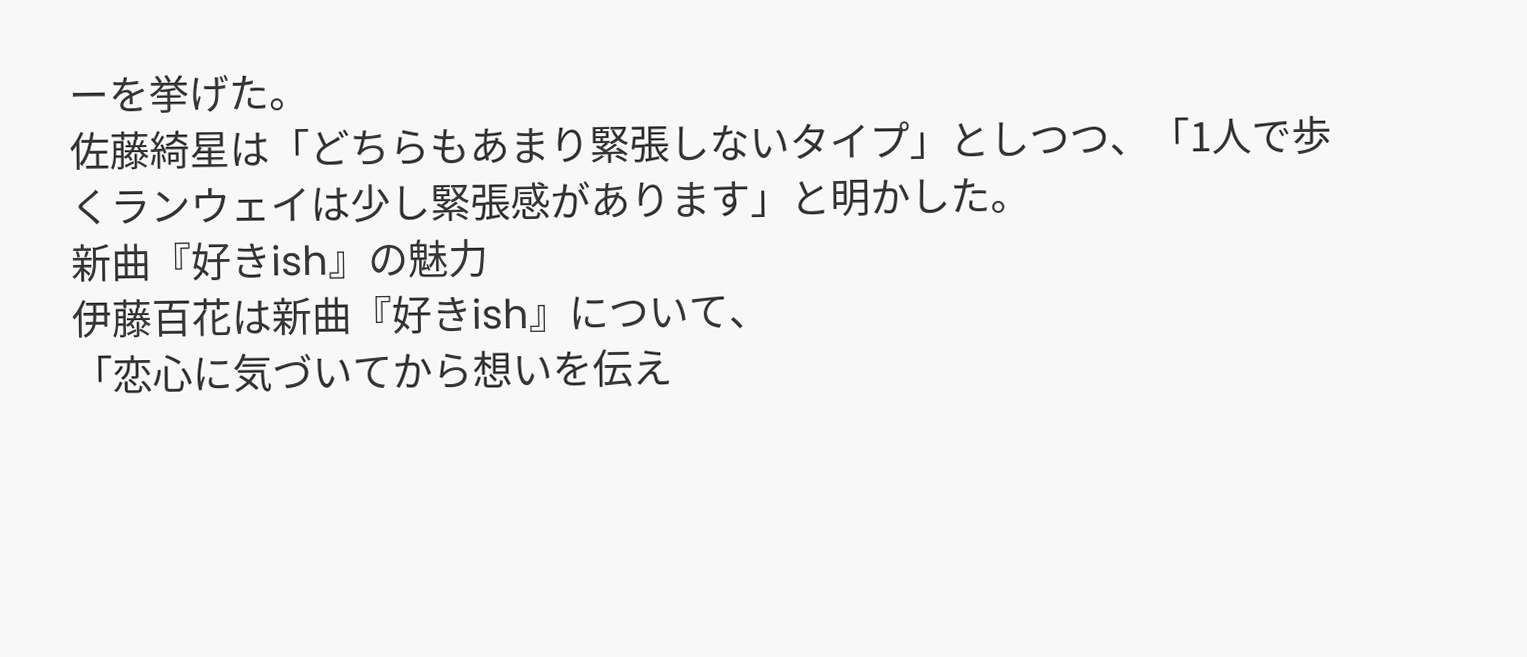ーを挙げた。
佐藤綺星は「どちらもあまり緊張しないタイプ」としつつ、「1人で歩くランウェイは少し緊張感があります」と明かした。
新曲『好きish』の魅力
伊藤百花は新曲『好きish』について、
「恋心に気づいてから想いを伝え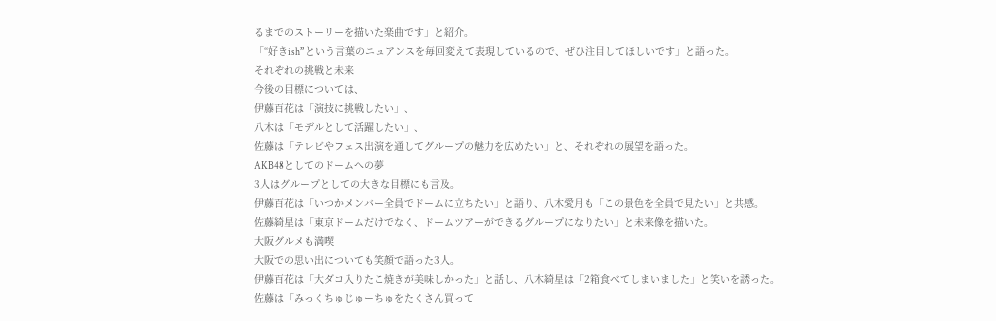るまでのストーリーを描いた楽曲です」と紹介。
「“好きish”という言葉のニュアンスを毎回変えて表現しているので、ぜひ注目してほしいです」と語った。
それぞれの挑戦と未来
今後の目標については、
伊藤百花は「演技に挑戦したい」、
八木は「モデルとして活躍したい」、
佐藤は「テレビやフェス出演を通してグループの魅力を広めたい」と、それぞれの展望を語った。
AKB48としてのドームへの夢
3人はグループとしての大きな目標にも言及。
伊藤百花は「いつかメンバー全員でドームに立ちたい」と語り、八木愛月も「この景色を全員で見たい」と共感。
佐藤綺星は「東京ドームだけでなく、ドームツアーができるグループになりたい」と未来像を描いた。
大阪グルメも満喫
大阪での思い出についても笑顔で語った3人。
伊藤百花は「大ダコ入りたこ焼きが美味しかった」と話し、八木綺星は「2箱食べてしまいました」と笑いを誘った。
佐藤は「みっくちゅじゅーちゅをたくさん買って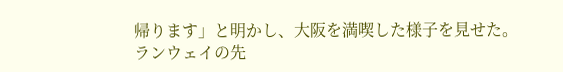帰ります」と明かし、大阪を満喫した様子を見せた。
ランウェイの先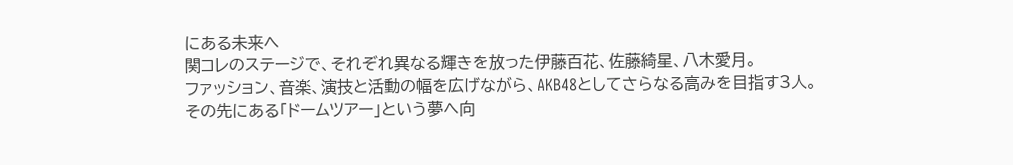にある未来へ
関コレのステージで、それぞれ異なる輝きを放った伊藤百花、佐藤綺星、八木愛月。
ファッション、音楽、演技と活動の幅を広げながら、AKB48としてさらなる高みを目指す3人。
その先にある「ドームツアー」という夢へ向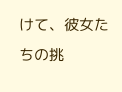けて、彼女たちの挑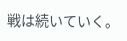戦は続いていく。